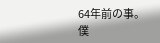64年前の事。
僕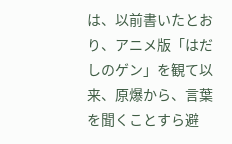は、以前書いたとおり、アニメ版「はだしのゲン」を観て以来、原爆から、言葉を聞くことすら避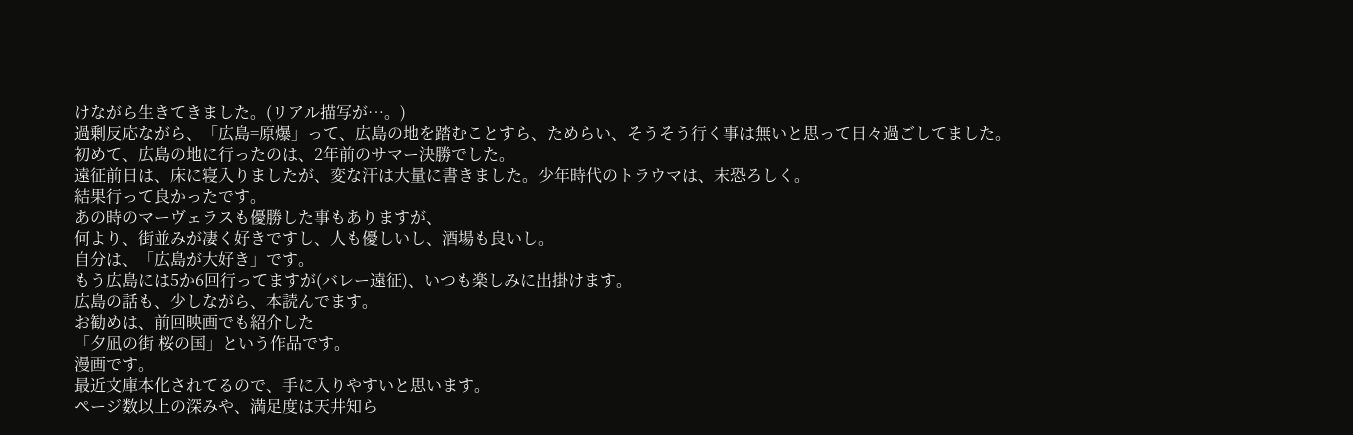けながら生きてきました。(リアル描写が…。)
過剰反応ながら、「広島=原爆」って、広島の地を踏むことすら、ためらい、そうそう行く事は無いと思って日々過ごしてました。
初めて、広島の地に行ったのは、2年前のサマー決勝でした。
遠征前日は、床に寝入りましたが、変な汗は大量に書きました。少年時代のトラウマは、末恐ろしく。
結果行って良かったです。
あの時のマーヴェラスも優勝した事もありますが、
何より、街並みが凄く好きですし、人も優しいし、酒場も良いし。
自分は、「広島が大好き」です。
もう広島には5か6回行ってますが(バレー遠征)、いつも楽しみに出掛けます。
広島の話も、少しながら、本読んでます。
お勧めは、前回映画でも紹介した
「夕凪の街 桜の国」という作品です。
漫画です。
最近文庫本化されてるので、手に入りやすいと思います。
ページ数以上の深みや、満足度は天井知ら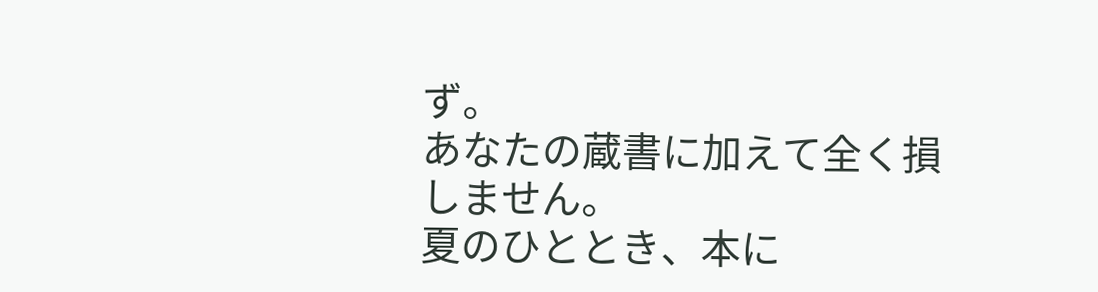ず。
あなたの蔵書に加えて全く損しません。
夏のひととき、本に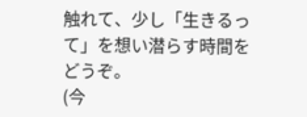触れて、少し「生きるって」を想い潜らす時間をどうぞ。
(今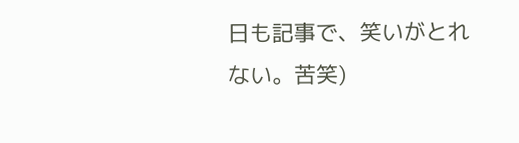日も記事で、笑いがとれない。苦笑)